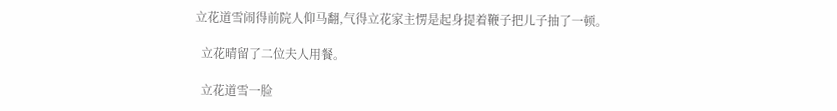立花道雪闹得前院人仰马翻,气得立花家主愣是起身提着鞭子把儿子抽了一顿。

  立花晴留了二位夫人用餐。

  立花道雪一脸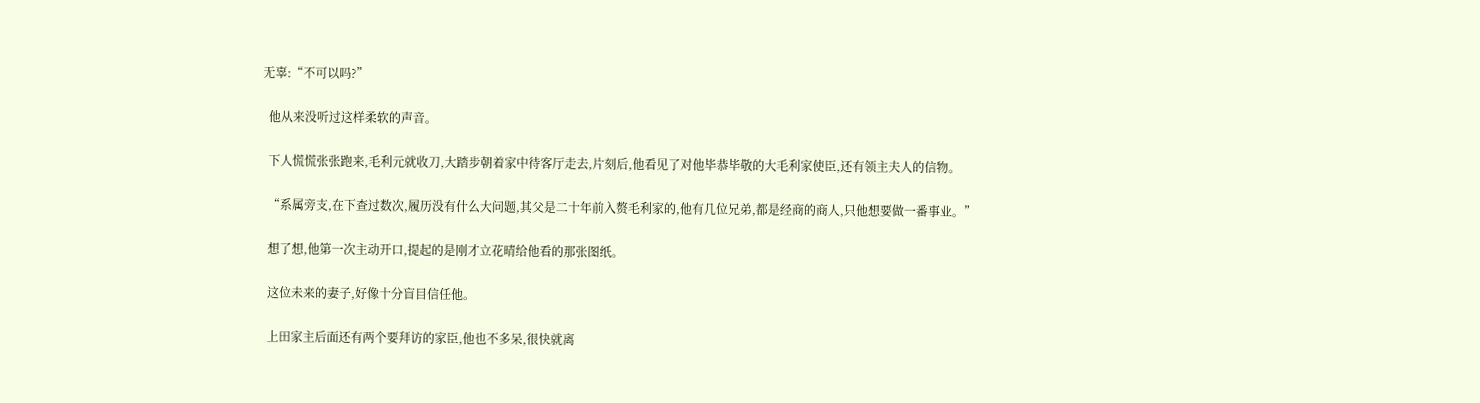无辜:“不可以吗?”

  他从来没听过这样柔软的声音。

  下人慌慌张张跑来,毛利元就收刀,大踏步朝着家中待客厅走去,片刻后,他看见了对他毕恭毕敬的大毛利家使臣,还有领主夫人的信物。

  “系属旁支,在下查过数次,履历没有什么大问题,其父是二十年前入赘毛利家的,他有几位兄弟,都是经商的商人,只他想要做一番事业。”

  想了想,他第一次主动开口,提起的是刚才立花晴给他看的那张图纸。

  这位未来的妻子,好像十分盲目信任他。

  上田家主后面还有两个要拜访的家臣,他也不多呆,很快就离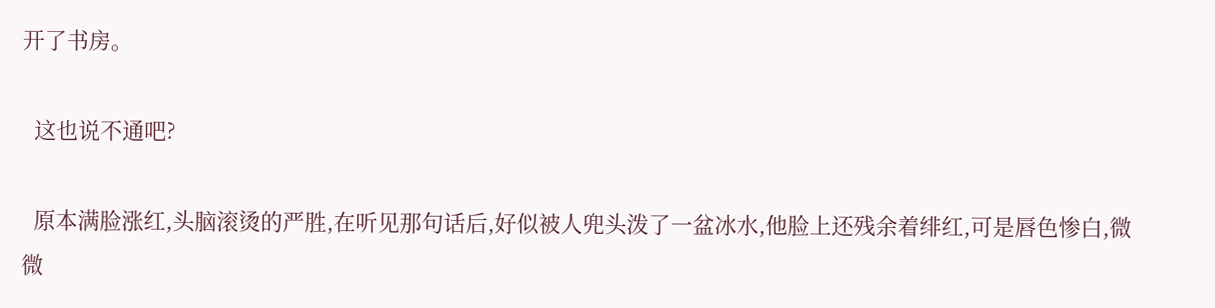开了书房。

  这也说不通吧?

  原本满脸涨红,头脑滚烫的严胜,在听见那句话后,好似被人兜头泼了一盆冰水,他脸上还残余着绯红,可是唇色惨白,微微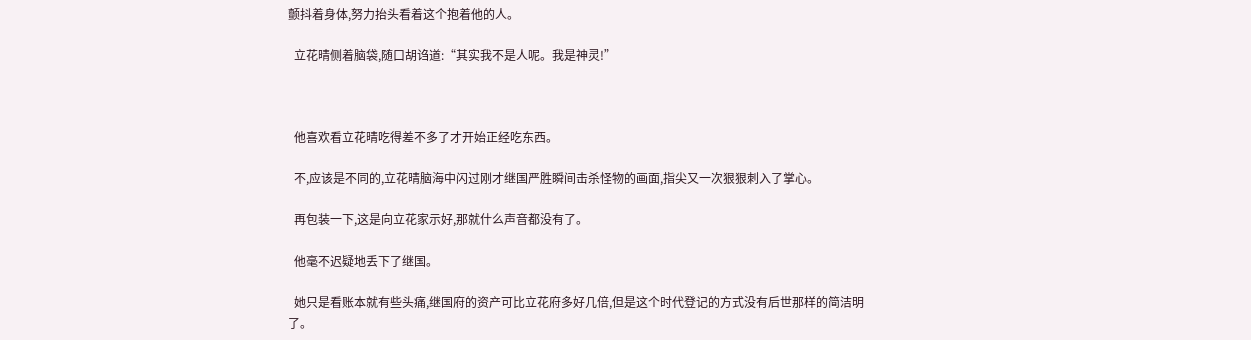颤抖着身体,努力抬头看着这个抱着他的人。

  立花晴侧着脑袋,随口胡诌道:“其实我不是人呢。我是神灵!”



  他喜欢看立花晴吃得差不多了才开始正经吃东西。

  不,应该是不同的,立花晴脑海中闪过刚才继国严胜瞬间击杀怪物的画面,指尖又一次狠狠刺入了掌心。

  再包装一下,这是向立花家示好,那就什么声音都没有了。

  他毫不迟疑地丢下了继国。

  她只是看账本就有些头痛,继国府的资产可比立花府多好几倍,但是这个时代登记的方式没有后世那样的简洁明了。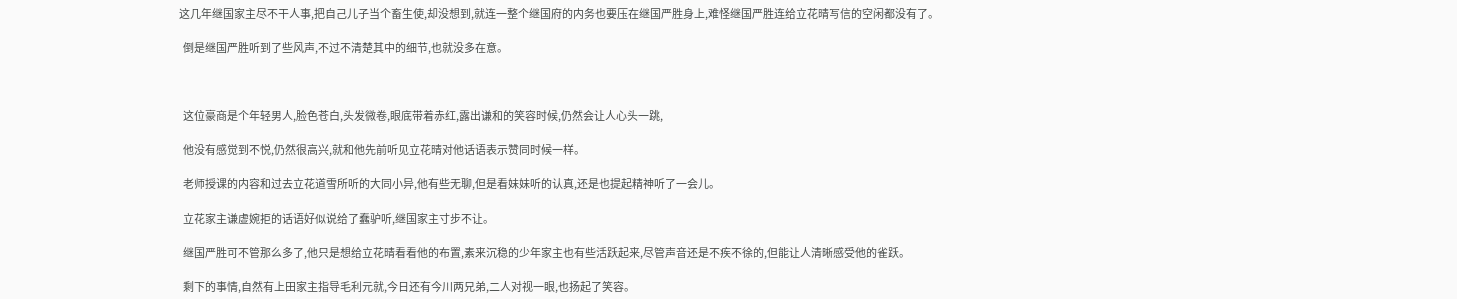这几年继国家主尽不干人事,把自己儿子当个畜生使,却没想到,就连一整个继国府的内务也要压在继国严胜身上,难怪继国严胜连给立花晴写信的空闲都没有了。

  倒是继国严胜听到了些风声,不过不清楚其中的细节,也就没多在意。



  这位豪商是个年轻男人,脸色苍白,头发微卷,眼底带着赤红,露出谦和的笑容时候,仍然会让人心头一跳,

  他没有感觉到不悦,仍然很高兴,就和他先前听见立花晴对他话语表示赞同时候一样。

  老师授课的内容和过去立花道雪所听的大同小异,他有些无聊,但是看妹妹听的认真,还是也提起精神听了一会儿。

  立花家主谦虚婉拒的话语好似说给了蠢驴听,继国家主寸步不让。

  继国严胜可不管那么多了,他只是想给立花晴看看他的布置,素来沉稳的少年家主也有些活跃起来,尽管声音还是不疾不徐的,但能让人清晰感受他的雀跃。

  剩下的事情,自然有上田家主指导毛利元就,今日还有今川两兄弟,二人对视一眼,也扬起了笑容。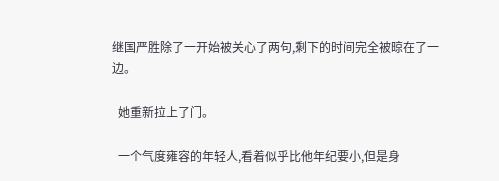继国严胜除了一开始被关心了两句,剩下的时间完全被晾在了一边。

  她重新拉上了门。

  一个气度雍容的年轻人,看着似乎比他年纪要小,但是身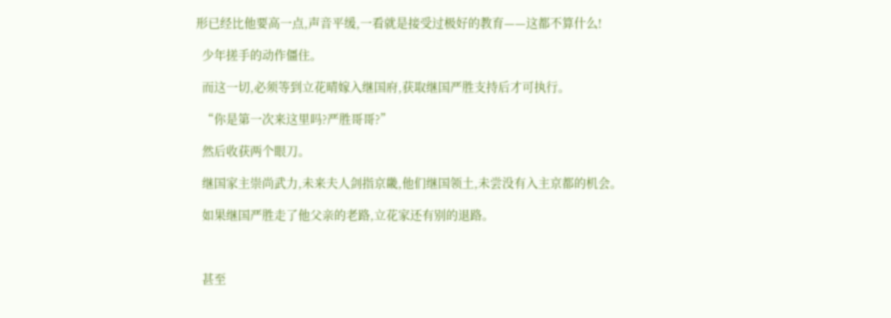形已经比他要高一点,声音平缓,一看就是接受过极好的教育——这都不算什么!

  少年搓手的动作僵住。

  而这一切,必须等到立花晴嫁入继国府,获取继国严胜支持后才可执行。

  “你是第一次来这里吗?严胜哥哥?”

  然后收获两个眼刀。

  继国家主崇尚武力,未来夫人剑指京畿,他们继国领土,未尝没有入主京都的机会。

  如果继国严胜走了他父亲的老路,立花家还有别的退路。



  甚至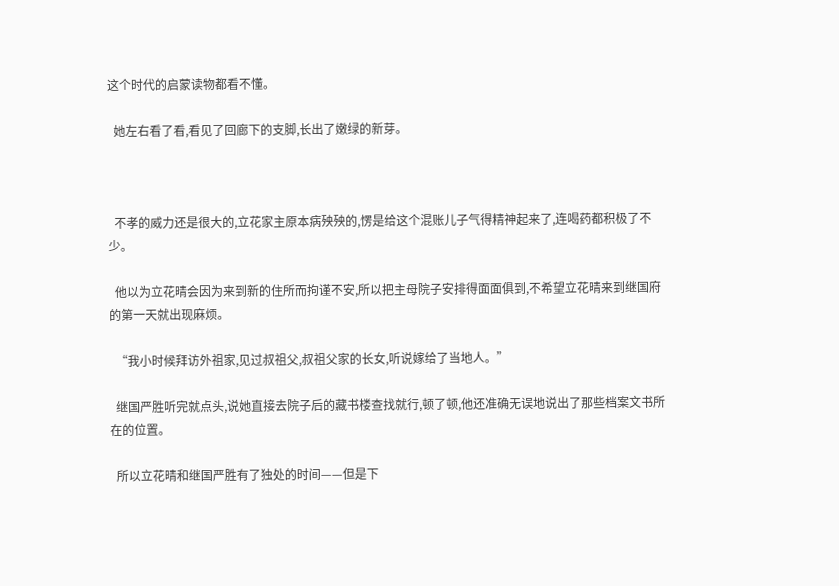这个时代的启蒙读物都看不懂。

  她左右看了看,看见了回廊下的支脚,长出了嫩绿的新芽。



  不孝的威力还是很大的,立花家主原本病殃殃的,愣是给这个混账儿子气得精神起来了,连喝药都积极了不少。

  他以为立花晴会因为来到新的住所而拘谨不安,所以把主母院子安排得面面俱到,不希望立花晴来到继国府的第一天就出现麻烦。

  “我小时候拜访外祖家,见过叔祖父,叔祖父家的长女,听说嫁给了当地人。”

  继国严胜听完就点头,说她直接去院子后的藏书楼查找就行,顿了顿,他还准确无误地说出了那些档案文书所在的位置。

  所以立花晴和继国严胜有了独处的时间——但是下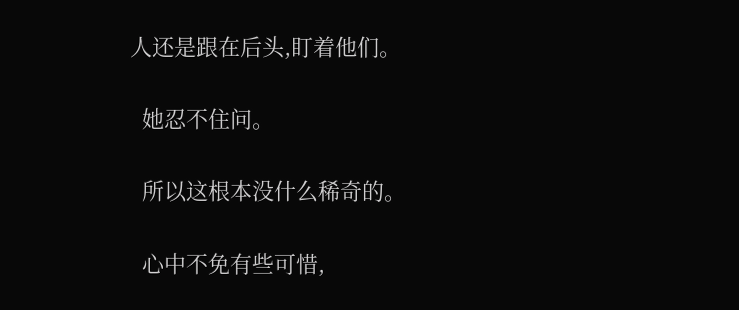人还是跟在后头,盯着他们。

  她忍不住问。

  所以这根本没什么稀奇的。

  心中不免有些可惜,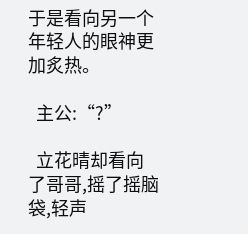于是看向另一个年轻人的眼神更加炙热。

  主公:“?”

  立花晴却看向了哥哥,摇了摇脑袋,轻声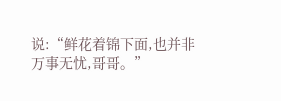说:“鲜花着锦下面,也并非万事无忧,哥哥。”